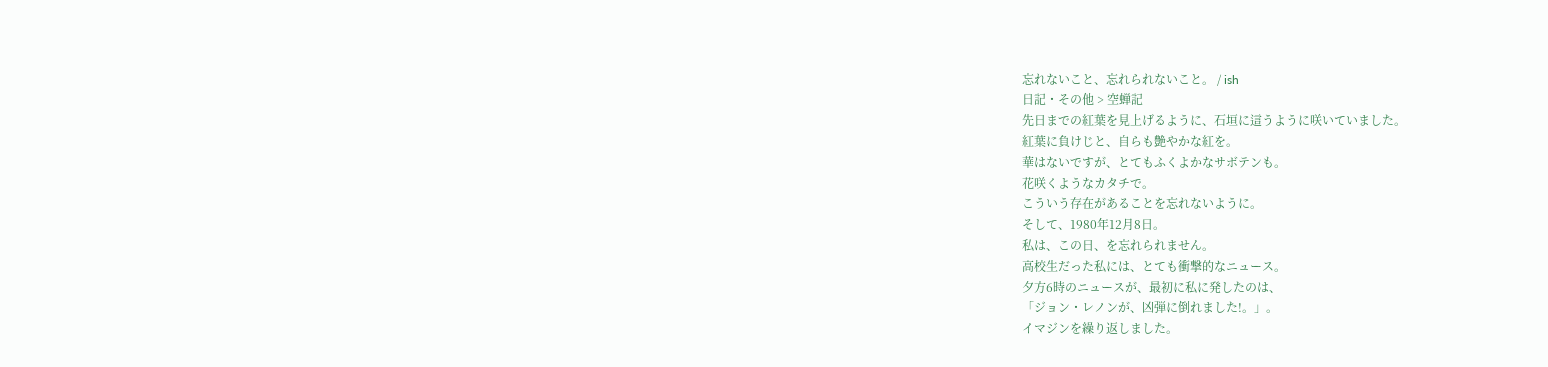忘れないこと、忘れられないこと。 / ish
日記・その他 > 空蝉記
先日までの紅葉を見上げるように、石垣に這うように咲いていました。
紅葉に負けじと、自らも艶やかな紅を。
華はないですが、とてもふくよかなサボテンも。
花咲くようなカタチで。
こういう存在があることを忘れないように。
そして、1980年12月8日。
私は、この日、を忘れられません。
高校生だった私には、とても衝撃的なニュース。
夕方6時のニュースが、最初に私に発したのは、
「ジョン・レノンが、凶弾に倒れました!。」。
イマジンを繰り返しました。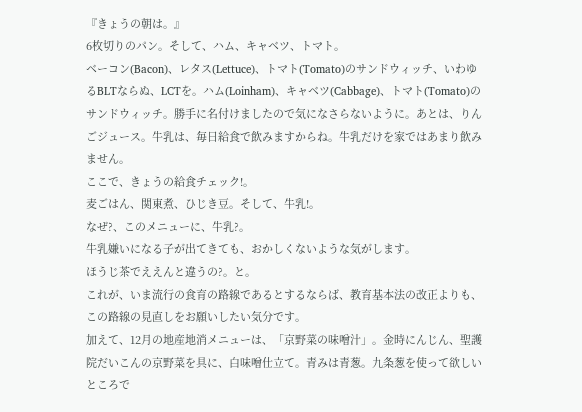『きょうの朝は。』
6枚切りのパン。そして、ハム、キャベツ、トマト。
ベーコン(Bacon)、レタス(Lettuce)、トマト(Tomato)のサンドウィッチ、いわゆるBLTならぬ、LCTを。ハム(Loinham)、キャベツ(Cabbage)、トマト(Tomato)のサンドウィッチ。勝手に名付けましたので気になさらないように。あとは、りんごジュース。牛乳は、毎日給食で飲みますからね。牛乳だけを家ではあまり飲みません。
ここで、きょうの給食チェック!。
麦ごはん、関東煮、ひじき豆。そして、牛乳!。
なぜ?、このメニューに、牛乳?。
牛乳嫌いになる子が出てきても、おかしくないような気がします。
ほうじ茶でええんと違うの?。と。
これが、いま流行の食育の路線であるとするならば、教育基本法の改正よりも、この路線の見直しをお願いしたい気分です。
加えて、12月の地産地消メニューは、「京野菜の味噌汁」。金時にんじん、聖護院だいこんの京野菜を具に、白味噌仕立て。青みは青葱。九条葱を使って欲しいところで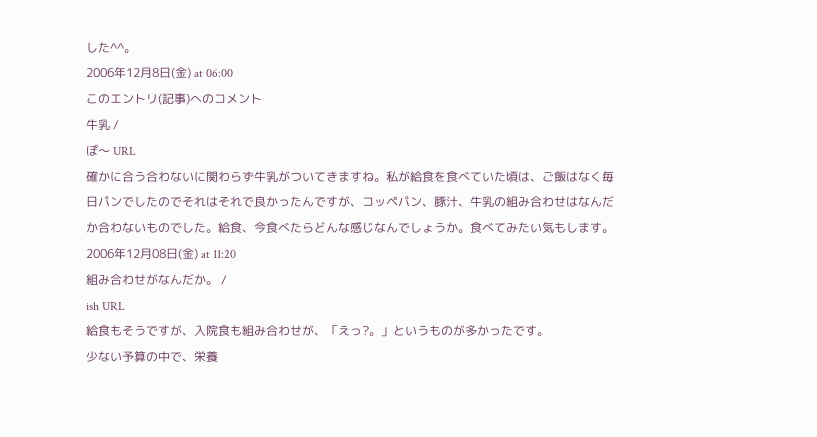した^^。
2006年12月8日(金) at 06:00
このエントリ(記事)へのコメント
牛乳 /
ぽ〜 URL
確かに合う合わないに関わらず牛乳がついてきますね。私が給食を食べていた頃は、ご飯はなく毎日パンでしたのでそれはそれで良かったんですが、コッペパン、豚汁、牛乳の組み合わせはなんだか合わないものでした。給食、今食べたらどんな感じなんでしょうか。食べてみたい気もします。
2006年12月08日(金) at 11:20
組み合わせがなんだか。 /
ish URL
給食もそうですが、入院食も組み合わせが、「えっ?。」というものが多かったです。
少ない予算の中で、栄養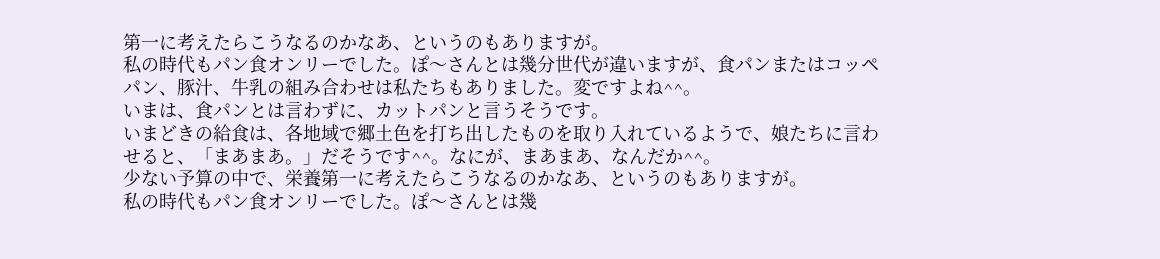第一に考えたらこうなるのかなあ、というのもありますが。
私の時代もパン食オンリーでした。ぽ〜さんとは幾分世代が違いますが、食パンまたはコッペパン、豚汁、牛乳の組み合わせは私たちもありました。変ですよね^^。
いまは、食パンとは言わずに、カットパンと言うそうです。
いまどきの給食は、各地域で郷土色を打ち出したものを取り入れているようで、娘たちに言わせると、「まあまあ。」だそうです^^。なにが、まあまあ、なんだか^^。
少ない予算の中で、栄養第一に考えたらこうなるのかなあ、というのもありますが。
私の時代もパン食オンリーでした。ぽ〜さんとは幾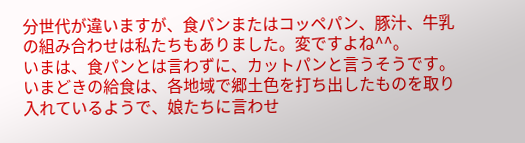分世代が違いますが、食パンまたはコッペパン、豚汁、牛乳の組み合わせは私たちもありました。変ですよね^^。
いまは、食パンとは言わずに、カットパンと言うそうです。
いまどきの給食は、各地域で郷土色を打ち出したものを取り入れているようで、娘たちに言わせ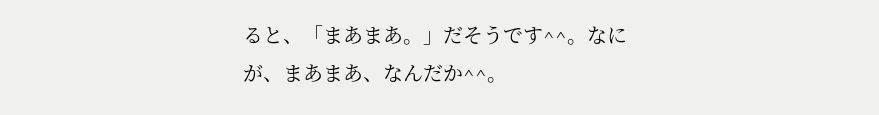ると、「まあまあ。」だそうです^^。なにが、まあまあ、なんだか^^。